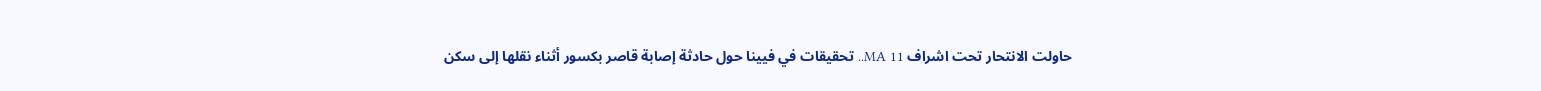حاولت الانتحار تحت اشراف MA 11.. تحقيقات في فيينا حول حادثة إصابة قاصر بكسور أثناء نقلها إلى سكن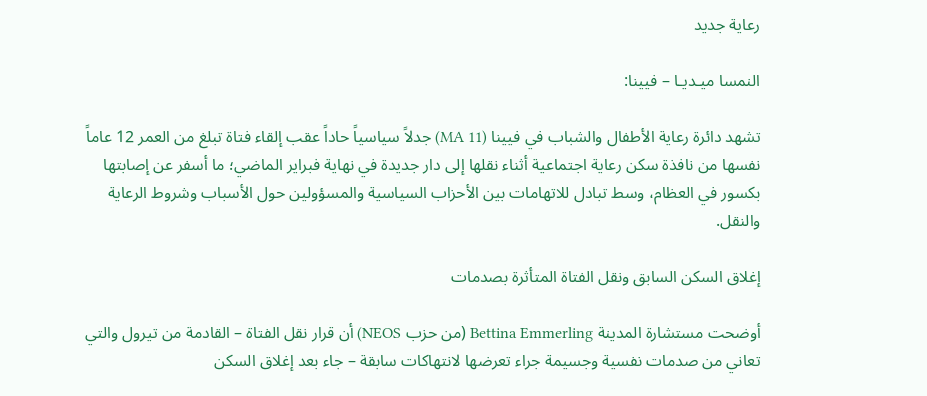رعاية جديد

النمسا ميـديـا – فيينا:

تشهد دائرة رعاية الأطفال والشباب في فيينا (MA 11) جدلاً سياسياً حاداً عقب إلقاء فتاة تبلغ من العمر 12 عاماً نفسها من نافذة سكن رعاية اجتماعية أثناء نقلها إلى دار جديدة في نهاية فبراير الماضي؛ ما أسفر عن إصابتها بكسور في العظام، وسط تبادل للاتهامات بين الأحزاب السياسية والمسؤولين حول الأسباب وشروط الرعاية والنقل.

إغلاق السكن السابق ونقل الفتاة المتأثرة بصدمات

أوضحت مستشارة المدينة Bettina Emmerling (من حزب NEOS) أن قرار نقل الفتاة – القادمة من تيرول والتي تعاني من صدمات نفسية وجسيمة جراء تعرضها لانتهاكات سابقة – جاء بعد إغلاق السكن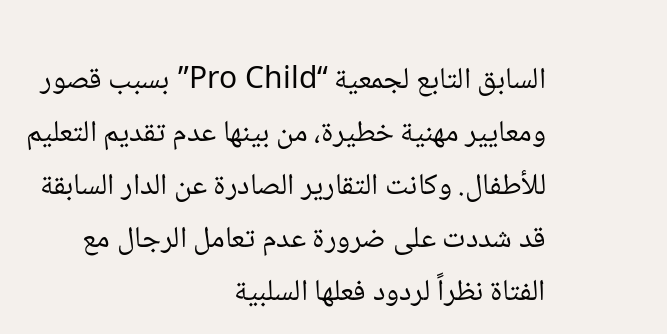السابق التابع لجمعية “Pro Child” بسبب قصور ومعايير مهنية خطيرة، من بينها عدم تقديم التعليم للأطفال. وكانت التقارير الصادرة عن الدار السابقة قد شددت على ضرورة عدم تعامل الرجال مع الفتاة نظراً لردود فعلها السلبية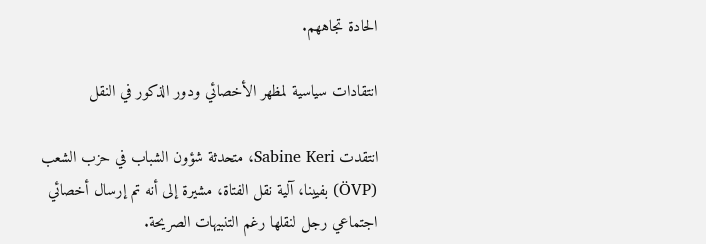الحادة تجاههم.

انتقادات سياسية لمظهر الأخصائي ودور الذكور في النقل

انتقدت Sabine Keri، متحدثة شؤون الشباب في حزب الشعب (ÖVP) بفيينا، آلية نقل الفتاة، مشيرة إلى أنه تم إرسال أخصائي اجتماعي رجل لنقلها رغم التنبيهات الصريحة.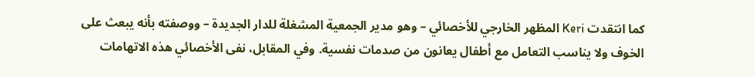كما انتقدت Keri المظهر الخارجي للأخصائي – وهو مدير الجمعية المشغلة للدار الجديدة – ووصفته بأنه يبعث على الخوف ولا يناسب التعامل مع أطفال يعانون من صدمات نفسية. وفي المقابل، نفى الأخصائي هذه الاتهامات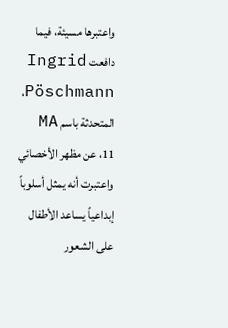واعتبرها مسيئة، فيما دافعت Ingrid Pöschmann، المتحدثة باسم MA 11، عن مظهر الأخصائي واعتبرت أنه يمثل أسلوباً إبداعياً يساعد الأطفال على الشعور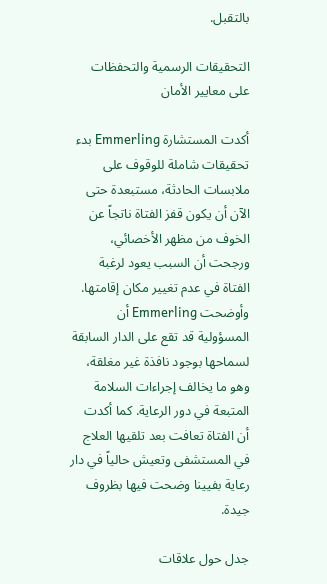بالتقبل.

التحقيقات الرسمية والتحفظات على معايير الأمان

أكدت المستشارة Emmerling بدء تحقيقات شاملة للوقوف على ملابسات الحادثة، مستبعدة حتى الآن أن يكون قفز الفتاة ناتجاً عن الخوف من مظهر الأخصائي، ورجحت أن السبب يعود لرغبة الفتاة في عدم تغيير مكان إقامتها. وأوضحت Emmerling أن المسؤولية قد تقع على الدار السابقة لسماحها بوجود نافذة غير مغلقة، وهو ما يخالف إجراءات السلامة المتبعة في دور الرعاية. كما أكدت أن الفتاة تعافت بعد تلقيها العلاج في المستشفى وتعيش حالياً في دار رعاية بفيينا وضحت فيها بظروف جيدة.

جدل حول علاقات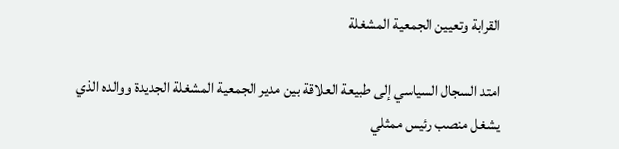القرابة وتعيين الجمعية المشغلة

امتد السجال السياسي إلى طبيعة العلاقة بين مدير الجمعية المشغلة الجديدة ووالده الذي يشغل منصب رئيس ممثلي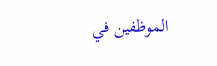الموظفين في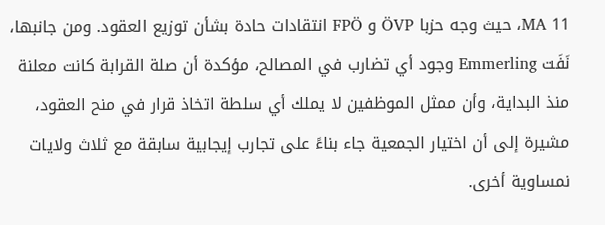MA 11، حيث وجه حزبا ÖVP و FPÖ انتقادات حادة بشأن توزيع العقود. ومن جانبها، نَفَت Emmerling وجود أي تضارب في المصالح، مؤكدة أن صلة القرابة كانت معلنة منذ البداية، وأن ممثل الموظفين لا يملك أي سلطة اتخاذ قرار في منح العقود، مشيرة إلى أن اختيار الجمعية جاء بناءً على تجارب إيجابية سابقة مع ثلاث ولايات نمساوية أخرى.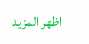اظهر المزيد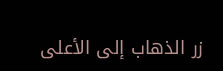زر الذهاب إلى الأعلى